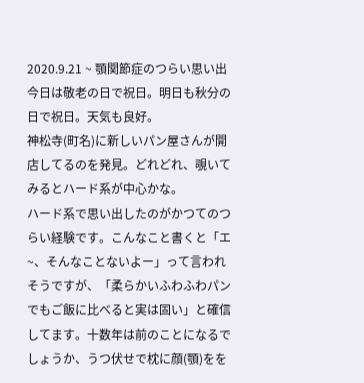2020.9.21 ~ 顎関節症のつらい思い出
今日は敬老の日で祝日。明日も秋分の日で祝日。天気も良好。
神松寺(町名)に新しいパン屋さんが開店してるのを発見。どれどれ、覗いてみるとハード系が中心かな。
ハード系で思い出したのがかつてのつらい経験です。こんなこと書くと「エ~、そんなことないよー」って言われそうですが、「柔らかいふわふわパンでもご飯に比べると実は固い」と確信してます。十数年は前のことになるでしょうか、うつ伏せで枕に顔(顎)をを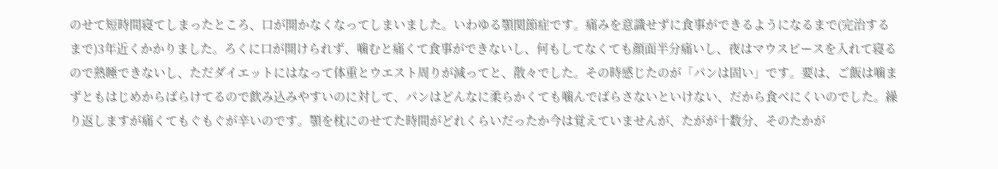のせて短時間寝てしまったところ、口が開かなくなってしまいました。いわゆる顎関節症です。痛みを意識せずに食事ができるようになるまで(完治するまで)3年近くかかりました。ろくに口が開けられず、噛むと痛くて食事ができないし、何もしてなくても顔面半分痛いし、夜はマウスピースを入れて寝るので熟睡できないし、ただダイエットにはなって体重とウエスト周りが減ってと、散々でした。その時感じたのが「パンは固い」です。要は、ご飯は噛まずともはじめからばらけてるので飲み込みやすいのに対して、パンはどんなに柔らかくても噛んでばらさないといけない、だから食べにくいのでした。繰り返しますが痛くてもぐもぐが辛いのです。顎を枕にのせてた時間がどれくらいだったか今は覚えていませんが、たがが十数分、そのたかが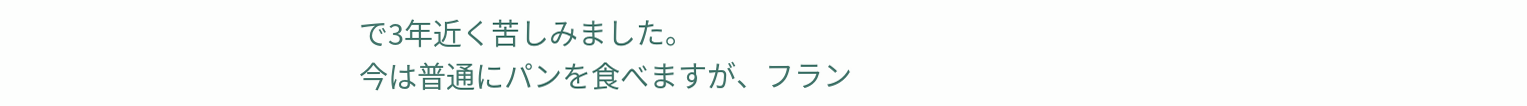で3年近く苦しみました。
今は普通にパンを食べますが、フラン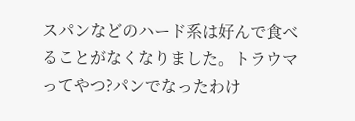スパンなどのハード系は好んで食べることがなくなりました。トラウマってやつ?パンでなったわけ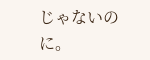じゃないのに。